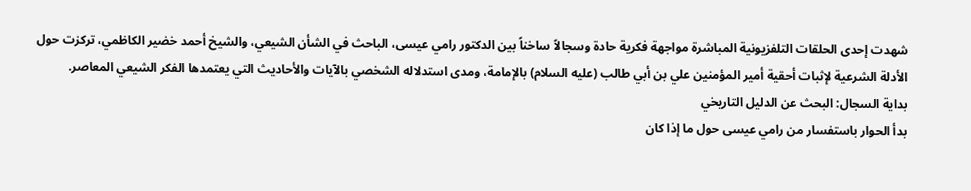شهدت إحدى الحلقات التلفزيونية المباشرة مواجهة فكرية حادة وسجالاً ساخناً بين الدكتور رامي عيسى، الباحث في الشأن الشيعي، والشيخ أحمد خضير الكاظمي، تركزت حول الأدلة الشرعية لإثبات أحقية أمير المؤمنين علي بن أبي طالب (عليه السلام) بالإمامة، ومدى استدلاله الشخصي بالآيات والأحاديث التي يعتمدها الفكر الشيعي المعاصر.
بداية السجال: البحث عن الدليل التاريخي
بدأ الحوار باستفسار من رامي عيسى حول ما إذا كان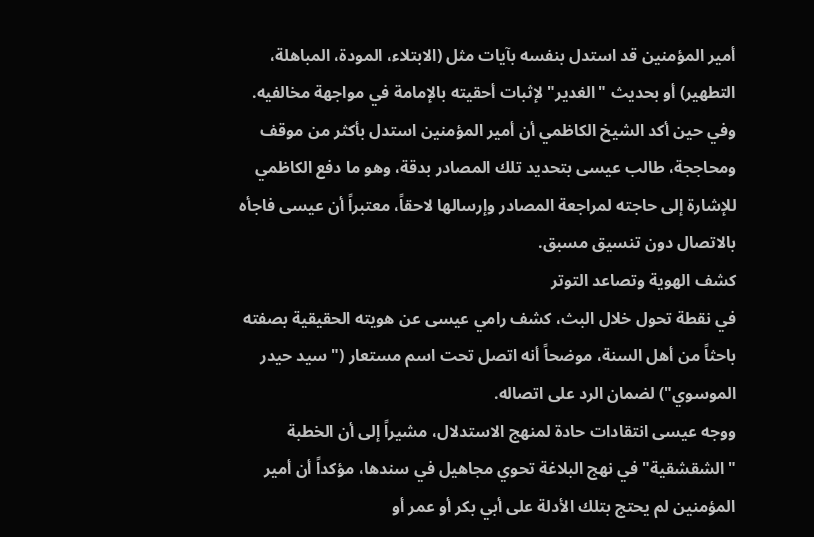أمير المؤمنين قد استدل بنفسه بآيات مثل (الابتلاء، المودة، المباهلة، التطهير) أو بحديث "الغدير" لإثبات أحقيته بالإمامة في مواجهة مخالفيه.
وفي حين أكد الشيخ الكاظمي أن أمير المؤمنين استدل بأكثر من موقف ومحاججة، طالب عيسى بتحديد تلك المصادر بدقة، وهو ما دفع الكاظمي للإشارة إلى حاجته لمراجعة المصادر وإرسالها لاحقاً، معتبراً أن عيسى فاجأه بالاتصال دون تنسيق مسبق.
كشف الهوية وتصاعد التوتر
في نقطة تحول خلال البث، كشف رامي عيسى عن هويته الحقيقية بصفته باحثاً من أهل السنة، موضحاً أنه اتصل تحت اسم مستعار ("سيد حيدر الموسوي") لضمان الرد على اتصاله.
ووجه عيسى انتقادات حادة لمنهج الاستدلال، مشيراً إلى أن الخطبة "الشقشقية" في نهج البلاغة تحوي مجاهيل في سندها، مؤكداً أن أمير المؤمنين لم يحتج بتلك الأدلة على أبي بكر أو عمر أو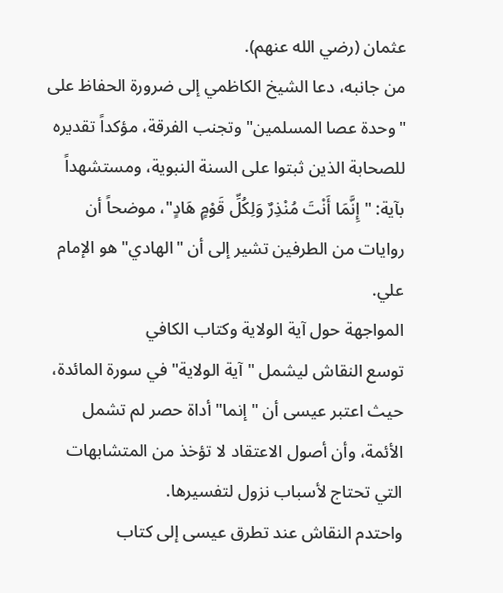عثمان (رضي الله عنهم).
من جانبه، دعا الشيخ الكاظمي إلى ضرورة الحفاظ على "وحدة عصا المسلمين" وتجنب الفرقة، مؤكداً تقديره للصحابة الذين ثبتوا على السنة النبوية، ومستشهداً بآية: "إِنَّمَا أَنْتَ مُنْذِرٌ وَلِكُلِّ قَوْمٍ هَادٍ"، موضحاً أن روايات من الطرفين تشير إلى أن "الهادي" هو الإمام علي.
المواجهة حول آية الولاية وكتاب الكافي
توسع النقاش ليشمل "آية الولاية" في سورة المائدة، حيث اعتبر عيسى أن "إنما" أداة حصر لم تشمل الأئمة، وأن أصول الاعتقاد لا تؤخذ من المتشابهات التي تحتاج لأسباب نزول لتفسيرها.
واحتدم النقاش عند تطرق عيسى إلى كتاب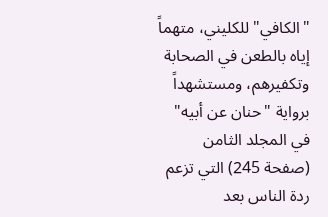"الكافي" للكليني، متهماً إياه بالطعن في الصحابة وتكفيرهم، ومستشهداً برواية "حنان عن أبيه" في المجلد الثامن (صفحة 245) التي تزعم ردة الناس بعد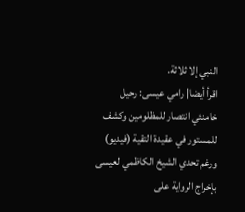النبي إلا ثلاثة.
اقرأ أيضا| رامي عيسى: رحيل خامنئي انتصار للمظلومين وكشف للمستور في عقيدة التقية (فيديو)
ورغم تحدي الشيخ الكاظمي لعيسى بإخراج الرواية على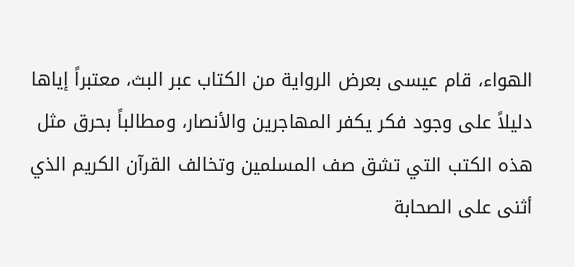الهواء، قام عيسى بعرض الرواية من الكتاب عبر البث، معتبراً إياها دليلاً على وجود فكر يكفر المهاجرين والأنصار، ومطالباً بحرق مثل هذه الكتب التي تشق صف المسلمين وتخالف القرآن الكريم الذي أثنى على الصحابة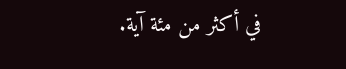في أكثر من مئة آية.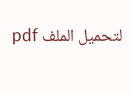لتحميل الملف pdf